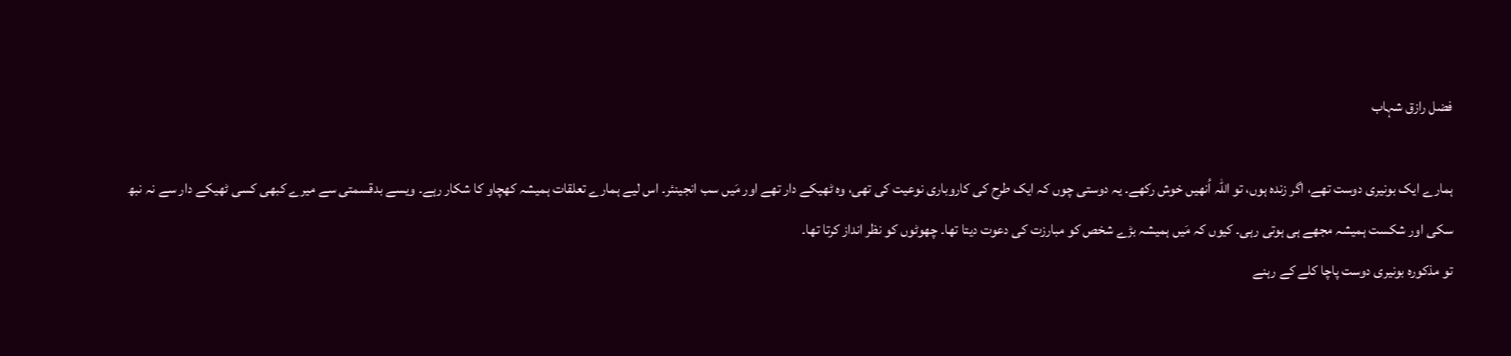فضل رازق شہاب

ہمارے ایک بونیری دوست تھے، اگر زندہ ہوں، تو اللہ اُنھیں خوش رکھے۔ یہ دوستی چوں کہ ایک طرح کی کاروباری نوعیت کی تھی، وہ ٹھیکے دار تھے اور مَیں سب انجینئر۔ اس لیے ہمارے تعلقات ہمیشہ کھچاو کا شکار رہے۔ ویسے بدقسمتی سے میرے کبھی کسی ٹھیکے دار سے نہ نبھ سکی اور شکست ہمیشہ مجھے ہی ہوتی رہی۔ کیوں کہ مَیں ہمیشہ بڑے شخص کو مبارزت کی دعوت دیتا تھا۔ چھوٹوں کو نظر انداز کرتا تھا۔
تو مذکورہ بونیری دوست پاچا کلے کے رہنے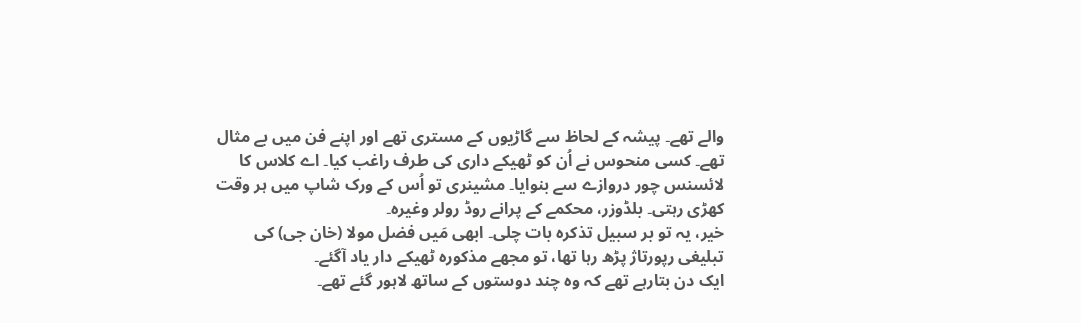والے تھے۔ پیشہ کے لحاظ سے گاڑیوں کے مستری تھے اور اپنے فن میں بے مثال تھے۔ کسی منحوس نے اُن کو ٹھیکے داری کی طرف راغب کیا۔ اے کلاس کا لائسنس چور دروازے سے بنوایا۔ مشینری تو اُس کے ورک شاپ میں ہر وقت کھڑی رہتی۔ بلڈوزر، محکمے کے پرانے روڈ رولر وغیرہ۔
خیر، یہ تو بر سبیل تذکرہ بات چلی۔ ابھی مَیں فضل مولا (خان جی) کی تبلیغی رپورتاژ پڑھ رہا تھا، تو مجھے مذکورہ ٹھیکے دار یاد آگئے۔
ایک دن بتارہے تھے کہ وہ چند دوستوں کے ساتھ لاہور گئے تھے۔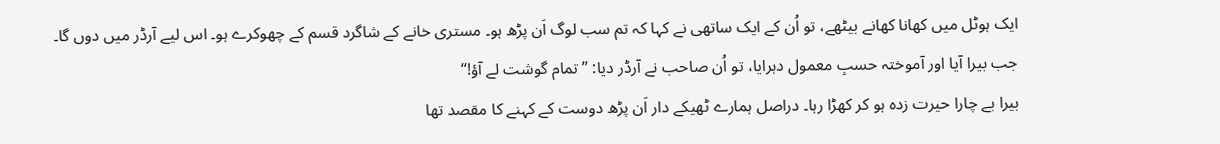ایک ہوٹل میں کھانا کھانے بیٹھے، تو اُن کے ایک ساتھی نے کہا کہ تم سب لوگ اَن پڑھ ہو۔ مستری خانے کے شاگرد قسم کے چھوکرے ہو۔ اس لیے آرڈر میں دوں گا۔
جب بیرا آیا اور آموختہ حسبِ معمول دہرایا، تو اُن صاحب نے آرڈر دیا: ’’تمام گوشت لے آؤ!‘‘
بیرا بے چارا حیرت زدہ ہو کر کھڑا رہا۔ دراصل ہمارے ٹھیکے دار اَن پڑھ دوست کے کہنے کا مقصد تھا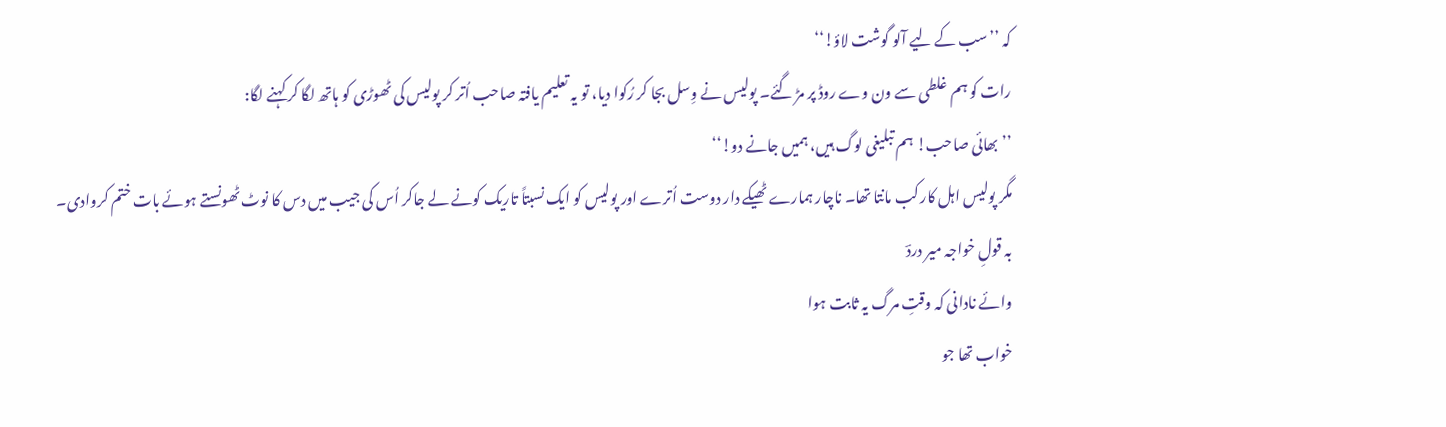کہ ’’سب کے لیے آلو گوشت لاؤ!‘‘
رات کو ہم غلطی سے ون وے روڈ پر مڑ گئے۔ پولیس نے وِسل بجا کر رُکوا دیا، تو یہ تعلیم یافتہ صاحب اُتر کر پولیس کی ٹھوڑی کو ہاتھ لگا کر کہنے لگا:
’’بھائی صاحب! ہم تبلیغی لوگ ہیں، ہمیں جانے دو!‘‘
مگر پولیس اہل کار کب مانتا تھا۔ ناچار ہمارے ٹھیکے دار دوست اُترے اور پولیس کو ایک نسبتاً تاریک کونے لے جاکر اُس کی جیب میں دس کا نوٹ ٹھونستے ہوئے بات ختم کروادی۔
بہ قولِ خواجہ میر دردؔ
وائے نادانی کہ وقتِ مرگ یہ ثابت ہوا
خواب تھا جو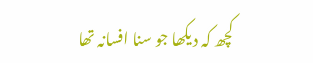کچھ کہ دیکھا جو سنا افسانہ تھا